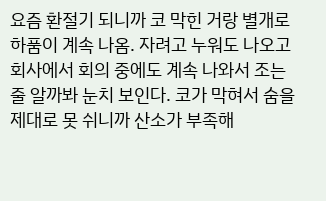요즘 환절기 되니까 코 막힌 거랑 별개로 하품이 계속 나옴. 자려고 누워도 나오고 회사에서 회의 중에도 계속 나와서 조는 줄 알까봐 눈치 보인다. 코가 막혀서 숨을 제대로 못 쉬니까 산소가 부족해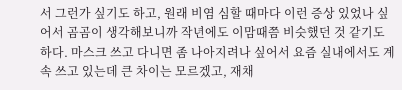서 그런가 싶기도 하고, 원래 비염 심할 때마다 이런 증상 있었나 싶어서 곰곰이 생각해보니까 작년에도 이맘때쯤 비슷했던 것 같기도 하다. 마스크 쓰고 다니면 좀 나아지려나 싶어서 요즘 실내에서도 계속 쓰고 있는데 큰 차이는 모르겠고, 재채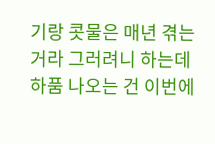기랑 콧물은 매년 겪는 거라 그러려니 하는데 하품 나오는 건 이번에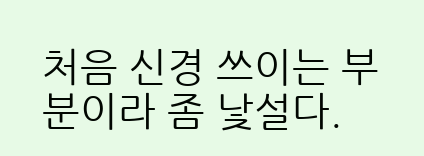처음 신경 쓰이는 부분이라 좀 낯설다.